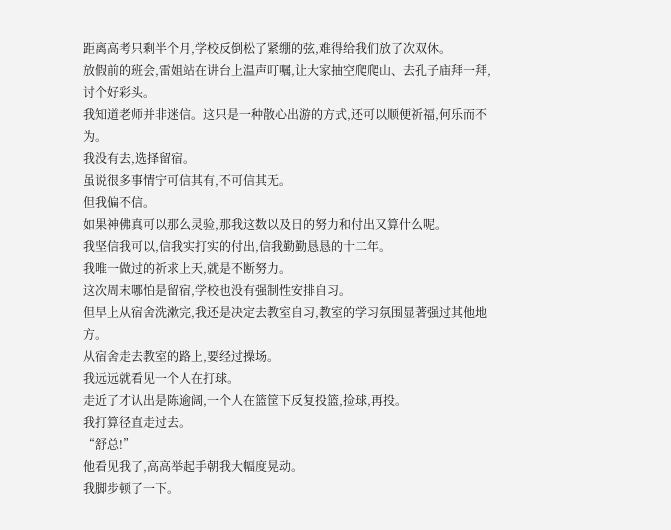距离高考只剩半个月,学校反倒松了紧绷的弦,难得给我们放了次双休。
放假前的班会,雷姐站在讲台上温声叮嘱,让大家抽空爬爬山、去孔子庙拜一拜,讨个好彩头。
我知道老师并非迷信。这只是一种散心出游的方式,还可以顺便祈福,何乐而不为。
我没有去,选择留宿。
虽说很多事情宁可信其有,不可信其无。
但我偏不信。
如果神佛真可以那么灵验,那我这数以及日的努力和付出又算什么呢。
我坚信我可以,信我实打实的付出,信我勤勤恳恳的十二年。
我唯一做过的祈求上天,就是不断努力。
这次周末哪怕是留宿,学校也没有强制性安排自习。
但早上从宿舍洗漱完,我还是决定去教室自习,教室的学习氛围显著强过其他地方。
从宿舍走去教室的路上,要经过操场。
我远远就看见一个人在打球。
走近了才认出是陈逾阔,一个人在篮筐下反复投篮,捡球,再投。
我打算径直走过去。
“舒总!”
他看见我了,高高举起手朝我大幅度晃动。
我脚步顿了一下。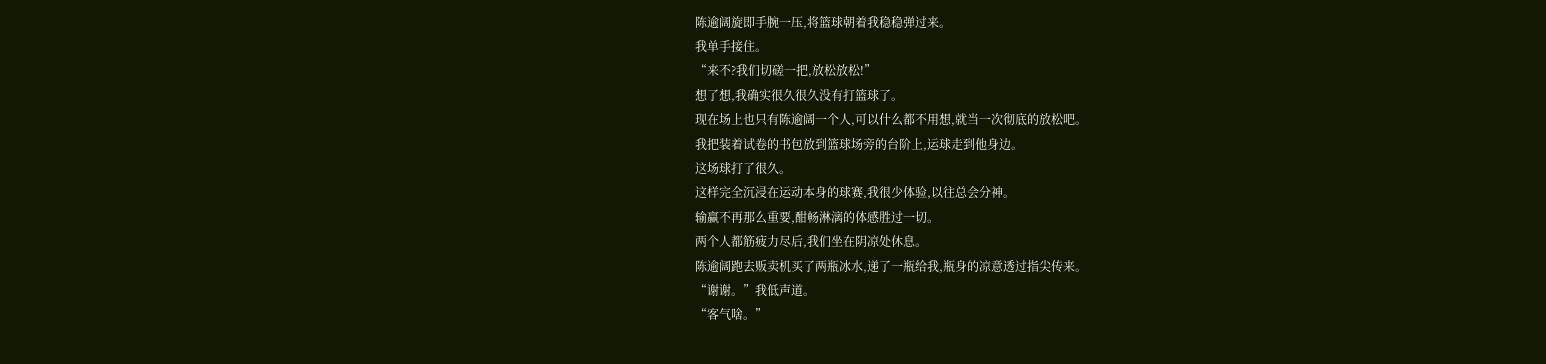陈逾阔旋即手腕一压,将篮球朝着我稳稳弹过来。
我单手接住。
“来不?我们切磋一把,放松放松!”
想了想,我确实很久很久没有打篮球了。
现在场上也只有陈逾阔一个人,可以什么都不用想,就当一次彻底的放松吧。
我把装着试卷的书包放到篮球场旁的台阶上,运球走到他身边。
这场球打了很久。
这样完全沉浸在运动本身的球赛,我很少体验,以往总会分神。
输赢不再那么重要,酣畅淋漓的体感胜过一切。
两个人都筋疲力尽后,我们坐在阴凉处休息。
陈逾阔跑去贩卖机买了两瓶冰水,递了一瓶给我,瓶身的凉意透过指尖传来。
“谢谢。”我低声道。
“客气啥。”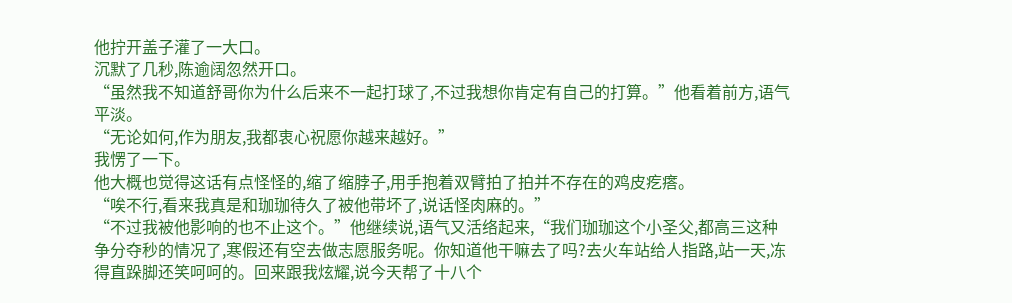他拧开盖子灌了一大口。
沉默了几秒,陈逾阔忽然开口。
“虽然我不知道舒哥你为什么后来不一起打球了,不过我想你肯定有自己的打算。”他看着前方,语气平淡。
“无论如何,作为朋友,我都衷心祝愿你越来越好。”
我愣了一下。
他大概也觉得这话有点怪怪的,缩了缩脖子,用手抱着双臂拍了拍并不存在的鸡皮疙瘩。
“唉不行,看来我真是和珈珈待久了被他带坏了,说话怪肉麻的。”
“不过我被他影响的也不止这个。”他继续说,语气又活络起来,“我们珈珈这个小圣父,都高三这种争分夺秒的情况了,寒假还有空去做志愿服务呢。你知道他干嘛去了吗?去火车站给人指路,站一天,冻得直跺脚还笑呵呵的。回来跟我炫耀,说今天帮了十八个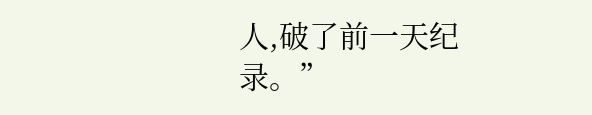人,破了前一天纪录。”